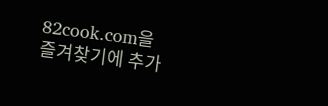82cook.com을 즐겨찾기에 추가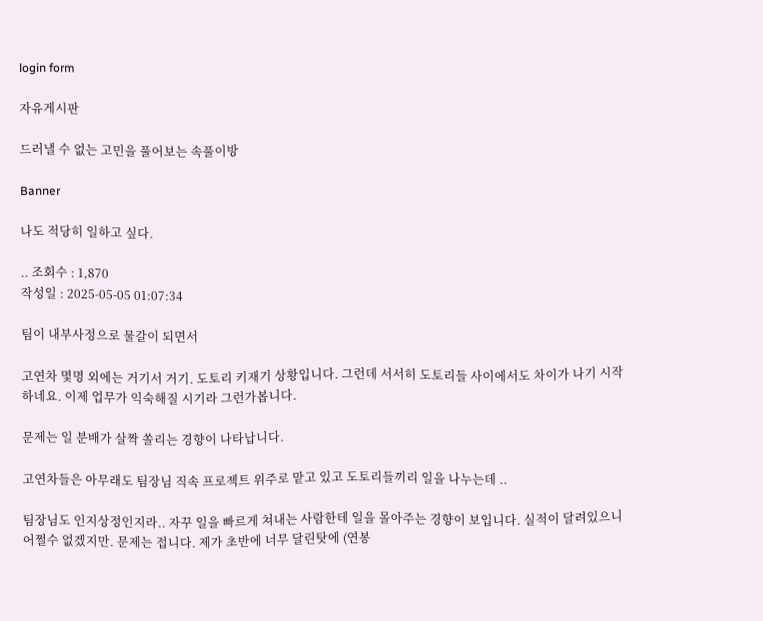login form

자유게시판

드러낼 수 없는 고민을 풀어보는 속풀이방

Banner

나도 적당히 일하고 싶다.

.. 조회수 : 1,870
작성일 : 2025-05-05 01:07:34

팀이 내부사정으로 물갈이 되면서

고연차 몇명 외에는 거기서 거기. 도토리 키재기 상황입니다. 그런데 서서히 도토리들 사이에서도 차이가 나기 시작하네요. 이제 업무가 익숙해질 시기라 그런가봅니다.

문제는 일 분배가 살짝 쏠리는 경향이 나타납니다.

고연차들은 아무래도 팀장님 직속 프로젝트 위주로 맡고 있고 도토리들끼리 일을 나누는데 ..

팀장님도 인지상정인지라.. 자꾸 일을 빠르게 쳐내는 사람한테 일을 몰아주는 경향이 보입니다. 실적이 달려있으니 어쩔수 없겠지만. 문제는 접니다. 제가 초반에 너무 달린탓에 (연봉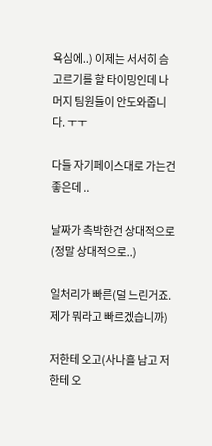욕심에..) 이제는 서서히 슴고르기를 할 타이밍인데 나머지 팀원들이 안도와줍니다. ㅜㅜ

다들 자기페이스대로 가는건 좋은데 ..

날짜가 촉박한건 상대적으로 (정말 상대적으로..)

일처리가 빠른(덜 느린거죠. 제가 뭐라고 빠르겠습니까)

저한테 오고(사나흘 남고 저한테 오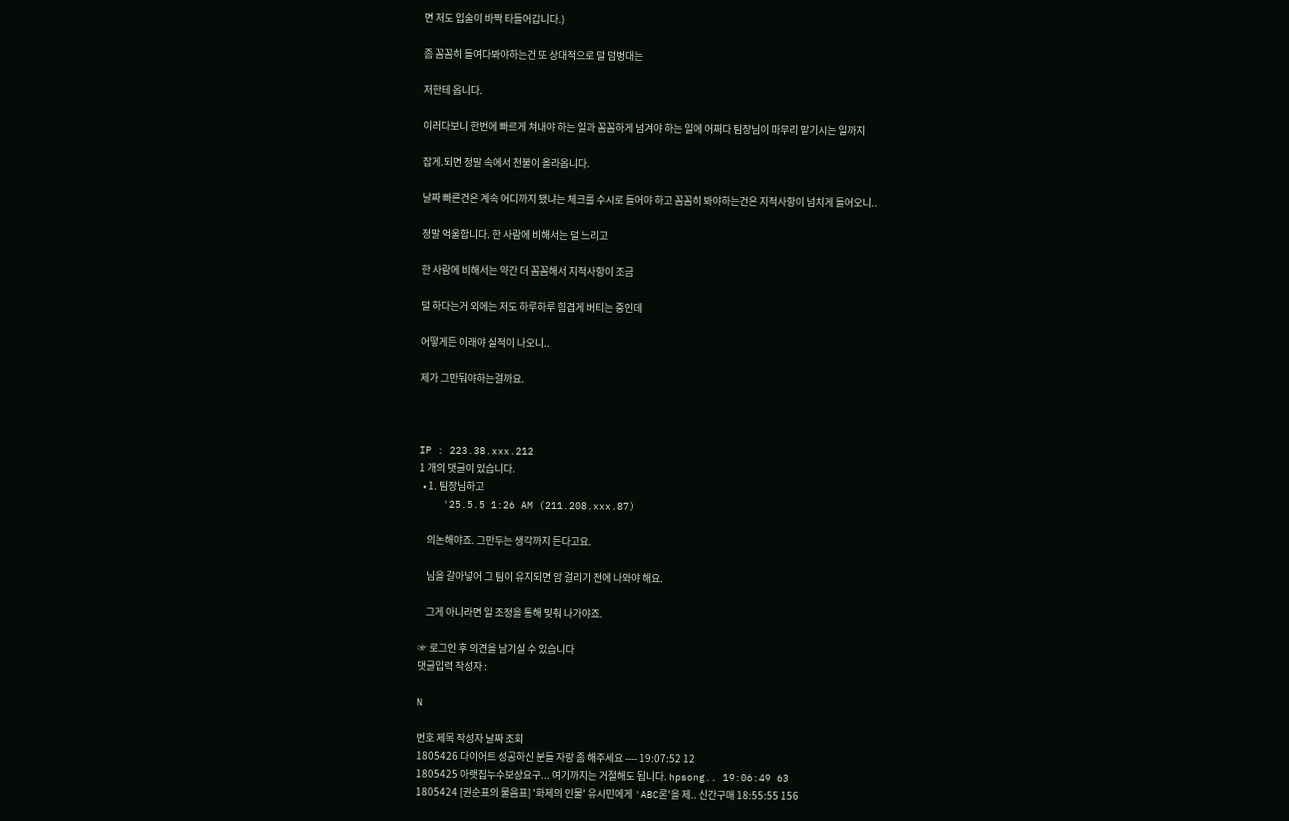면 저도 입술이 바짝 타들어갑니다.)

좀 꼼꼼히 들여다봐야하는건 또 상대적으로 덜 덤벙대는

저한테 옵니다.

이러다보니 한번에 빠르게 쳐내야 하는 일과 꼼꼼하게 넘겨야 하는 일에 어쩌다 팀장님이 마무리 맡기시는 일까지

잡게.되면 정말 속에서 천불이 올라옵니다.

날짜 빠른건은 계속 어디까지 됐냐는 체크를 수시로 들어야 하고 꼼꼼히 봐야하는건은 지적사항이 넘치게 들어오니..

정말 억울합니다. 한 사람에 비해서는 덜 느리고

한 사람에 비해서는 약간 더 꼼꼼해서 지적사항이 조금

덜 하다는거 외에는 저도 하루하루 힘겹게 버티는 중인데

어떻게든 이래야 실적이 나오니..

제가 그만둬야하는걸까요.



IP : 223.38.xxx.212
1 개의 댓글이 있습니다.
  • 1. 팀장님하고
    '25.5.5 1:26 AM (211.208.xxx.87)

    의논해야죠. 그만두는 생각까지 든다고요.

    님을 갈아넣어 그 팀이 유지되면 암 걸리기 전에 나와야 해요.

    그게 아니라면 일 조정을 통해 밎춰 나가야죠.

☞ 로그인 후 의견을 남기실 수 있습니다
댓글입력 작성자 :

N

번호 제목 작성자 날짜 조회
1805426 다이어트 성공하신 분들 자랑 좀 해주세요 ---- 19:07:52 12
1805425 아랫집누수보상요구... 여기까지는 거절해도 됩니다. hpsong.. 19:06:49 63
1805424 [권순표의 물음표] '화제의 인물' 유시민에게 'ABC론'을 제.. 신간구매 18:55:55 156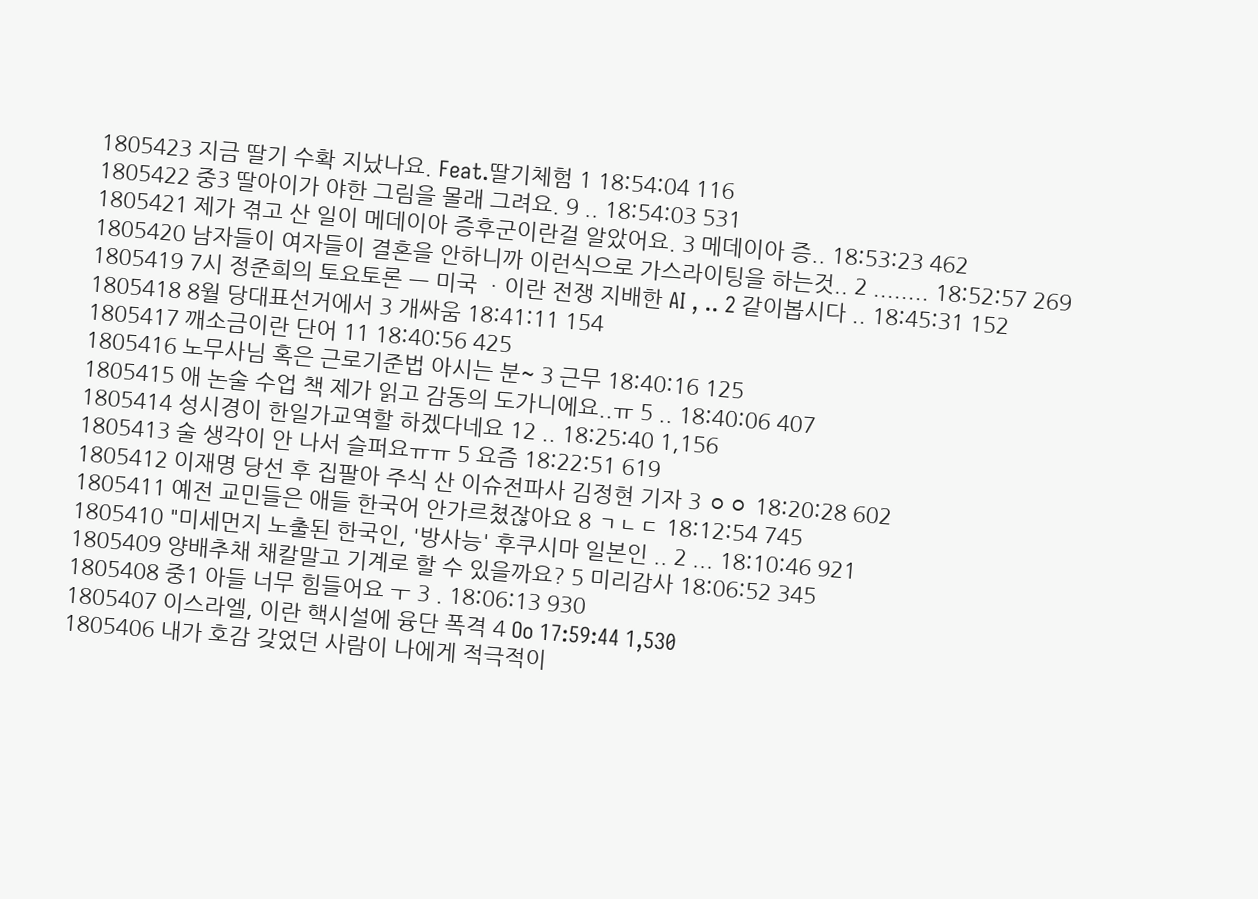1805423 지금 딸기 수확 지났나요. Feat.딸기체험 1 18:54:04 116
1805422 중3 딸아이가 야한 그림을 몰래 그려요. 9 .. 18:54:03 531
1805421 제가 겪고 산 일이 메데이아 증후군이란걸 알았어요. 3 메데이아 증.. 18:53:23 462
1805420 남자들이 여자들이 결혼을 안하니까 이런식으로 가스라이팅을 하는것.. 2 ........ 18:52:57 269
1805419 7시 정준희의 토요토론 ㅡ 미국 ㆍ이란 전쟁 지배한 AI , .. 2 같이봅시다 .. 18:45:31 152
1805418 8월 당대표선거에서 3 개싸움 18:41:11 154
1805417 깨소금이란 단어 11 18:40:56 425
1805416 노무사님 혹은 근로기준법 아시는 분~ 3 근무 18:40:16 125
1805415 애 논술 수업 책 제가 읽고 감동의 도가니에요..ㅠ 5 .. 18:40:06 407
1805414 성시경이 한일가교역할 하겠다네요 12 .. 18:25:40 1,156
1805413 술 생각이 안 나서 슬퍼요ㅠㅠ 5 요즘 18:22:51 619
1805412 이재명 당선 후 집팔아 주식 산 이슈전파사 김정현 기자 3 ㅇㅇ 18:20:28 602
1805411 예전 교민들은 애들 한국어 안가르쳤잖아요 8 ㄱㄴㄷ 18:12:54 745
1805410 "미세먼지 노출된 한국인, '방사능' 후쿠시마 일본인 .. 2 ... 18:10:46 921
1805409 양배추채 채칼말고 기계로 할 수 있을까요? 5 미리감사 18:06:52 345
1805408 중1 아들 너무 힘들어요 ㅜ 3 . 18:06:13 930
1805407 이스라엘, 이란 핵시설에 융단 폭격 4 Oo 17:59:44 1,530
1805406 내가 호감 갖었던 사람이 나에게 적극적이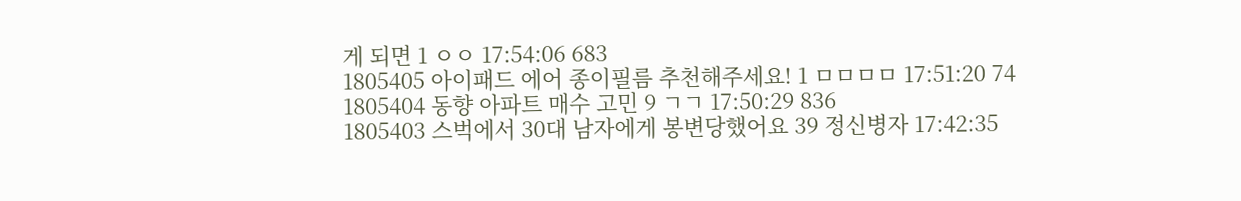게 되면 1 ㅇㅇ 17:54:06 683
1805405 아이패드 에어 종이필름 추천해주세요! 1 ㅁㅁㅁㅁ 17:51:20 74
1805404 동향 아파트 매수 고민 9 ㄱㄱ 17:50:29 836
1805403 스벅에서 30대 남자에게 봉변당했어요 39 정신병자 17:42:35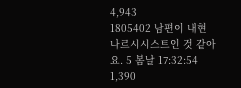4,943
1805402 남편이 내현 나르시시스트인 것 같아요. 5 봄날 17:32:54 1,390